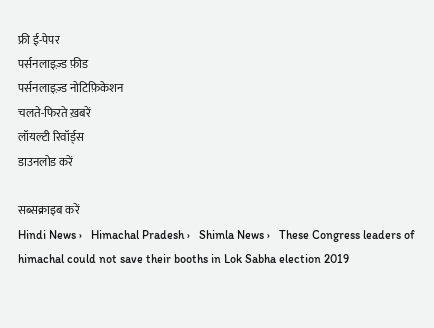फ्री ई-पेपर
पर्सनलाइज़्ड फ़ीड
पर्सनलाइज़्ड नोटिफ़िकेशन
चलते-फिरते ख़बरें
लॉयल्टी रिवॉर्ड्स
डाउनलोड करें

सब्सक्राइब करें
Hindi News ›   Himachal Pradesh ›   Shimla News ›   These Congress leaders of himachal could not save their booths in Lok Sabha election 2019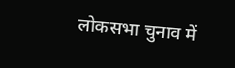लोकसभा चुनाव में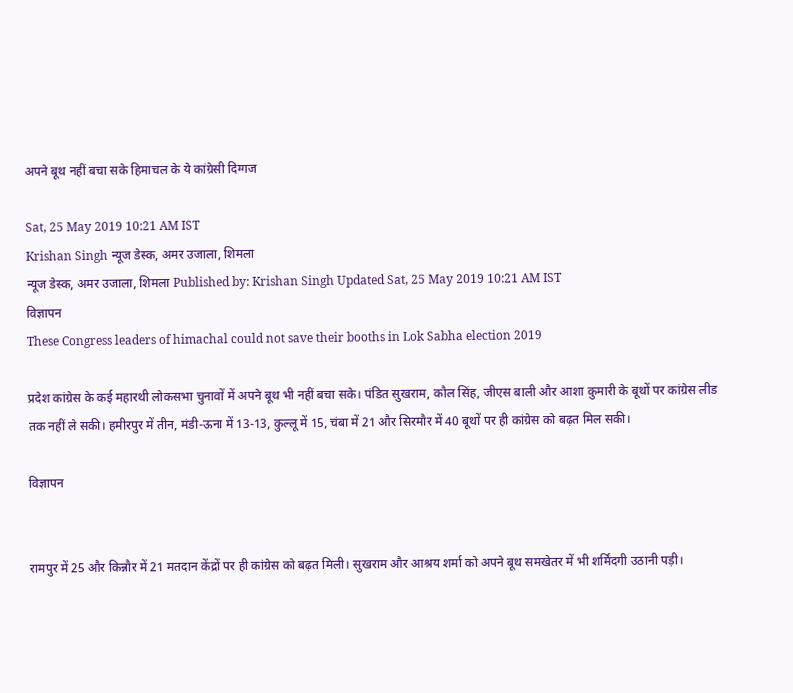अपने बूथ नहीं बचा सके हिमाचल के ये कांग्रेसी दिग्गज

Sat, 25 May 2019 10:21 AM IST
Krishan Singh न्यूज डेस्क, अमर उजाला, शिमला
न्यूज डेस्क, अमर उजाला, शिमला Published by: Krishan Singh Updated Sat, 25 May 2019 10:21 AM IST
विज्ञापन
These Congress leaders of himachal could not save their booths in Lok Sabha election 2019

प्रदेश कांग्रेस के कई महारथी लोकसभा चुनावों में अपने बूथ भी नहीं बचा सके। पंडित सुखराम, कौल सिंह, जीएस बाली और आशा कुमारी के बूथों पर कांग्रेस लीड तक नहीं ले सकी। हमीरपुर में तीन, मंडी-ऊना में 13-13, कुल्लू में 15, चंबा में 21 और सिरमौर में 40 बूथों पर ही कांग्रेस को बढ़त मिल सकी।

विज्ञापन


रामपुर में 25 और किन्नौर में 21 मतदान केंद्रों पर ही कांग्रेस को बढ़त मिली। सुखराम और आश्रय शर्मा को अपने बूथ समखेतर में भी शर्मिंदगी उठानी पड़ी।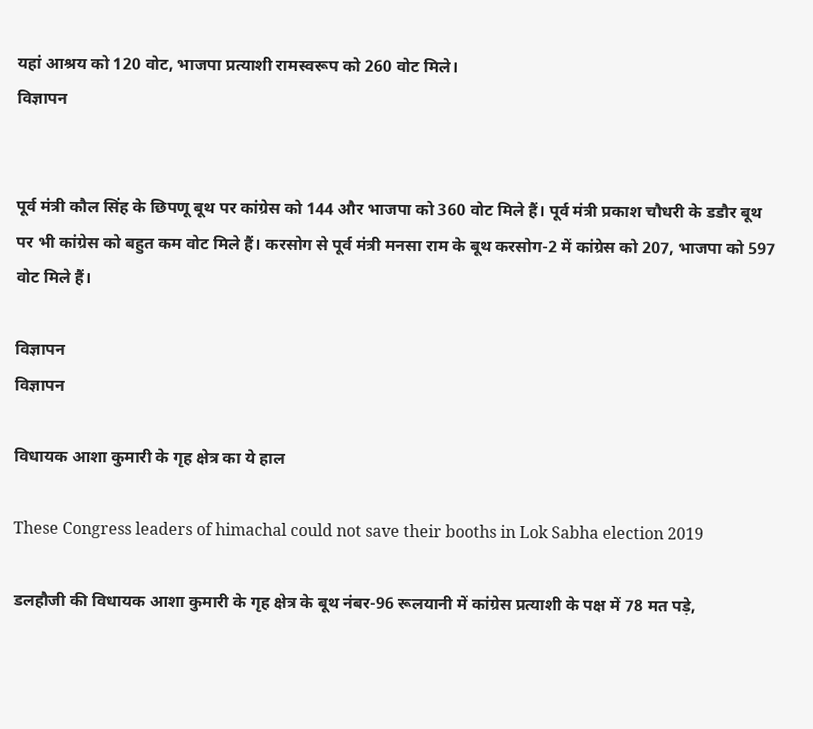यहां आश्रय को 120 वोट, भाजपा प्रत्याशी रामस्वरूप को 260 वोट मिले।
विज्ञापन


पूर्व मंत्री कौल सिंह के छिपणू बूथ पर कांग्रेस को 144 और भाजपा को 360 वोट मिले हैं। पूर्व मंत्री प्रकाश चौधरी के डडौर बूथ पर भी कांग्रेस को बहुत कम वोट मिले हैं। करसोग से पूर्व मंत्री मनसा राम के बूथ करसोग-2 में कांग्रेस को 207, भाजपा को 597 वोट मिले हैं।

विज्ञापन
विज्ञापन

विधायक आशा कुमारी के गृह क्षेत्र का ये हाल

These Congress leaders of himachal could not save their booths in Lok Sabha election 2019

डलहौजी की विधायक आशा कुमारी के गृह क्षेत्र के बूथ नंबर-96 रूलयानी में कांग्रेस प्रत्याशी के पक्ष में 78 मत पड़े,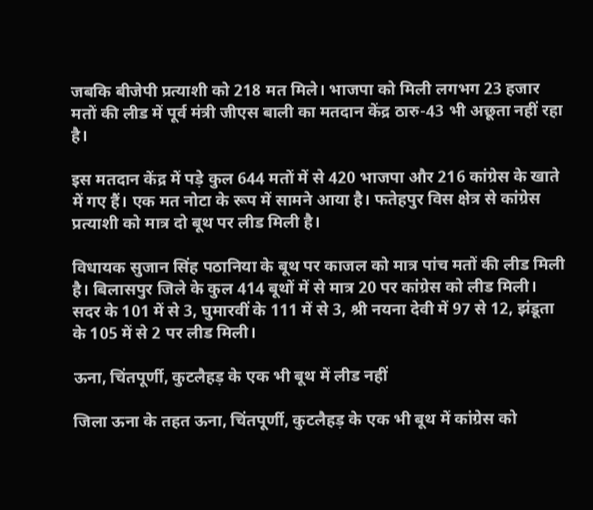जबकि बीजेपी प्रत्याशी को 218 मत मिले। भाजपा को मिली लगभग 23 हजार मतों की लीड में पूर्व मंत्री जीएस बाली का मतदान केंद्र ठारु-43 भी अछूता नहीं रहा है।

इस मतदान केंद्र में पड़े कुल 644 मतों में से 420 भाजपा और 216 कांग्रेस के खाते में गए हैं। एक मत नोटा के रूप में सामने आया है। फतेहपुर विस क्षेत्र से कांग्रेस प्रत्याशी को मात्र दो बूथ पर लीड मिली है।

विधायक सुजान सिंह पठानिया के बूथ पर काजल को मात्र पांच मतों की लीड मिली है। बिलासपुर जिले के कुल 414 बूथों में से मात्र 20 पर कांग्रेस को लीड मिली। सदर के 101 में से 3, घुमारवीं के 111 में से 3, श्री नयना देवी में 97 से 12, झंडूता के 105 में से 2 पर लीड मिली।

ऊना, चिंतपूर्णी, कुटलैहड़ के एक भी बूथ में लीड नहीं

जिला ऊना के तहत ऊना, चिंतपूर्णी, कुटलैहड़ के एक भी बूथ में कांग्रेस को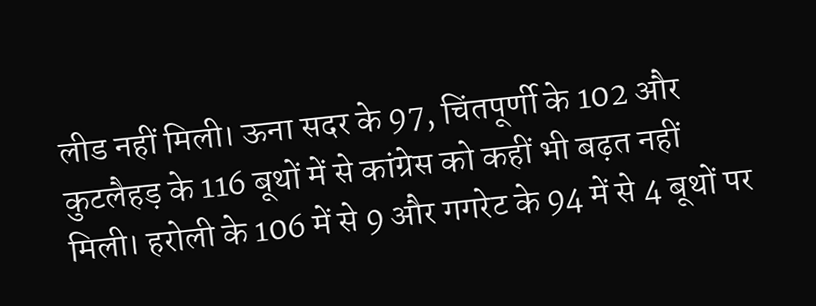लीड नहीं मिली। ऊना सदर के 97, चिंतपूर्णी के 102 और कुटलैहड़ के 116 बूथों में से कांग्रेस को कहीं भी बढ़त नहीं मिली। हरोली के 106 में से 9 और गगरेट के 94 में से 4 बूथों पर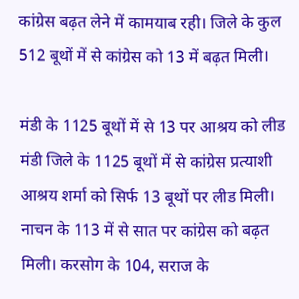कांग्रेस बढ़त लेने में कामयाब रही। जिले के कुल 512 बूथों में से कांग्रेस को 13 में बढ़त मिली।

मंडी के 1125 बूथों में से 13 पर आश्रय को लीड
मंडी जिले के 1125 बूथों में से कांग्रेस प्रत्याशी आश्रय शर्मा को सिर्फ 13 बूथों पर लीड मिली। नाचन के 113 में से सात पर कांग्रेस को बढ़त मिली। करसोग के 104, सराज के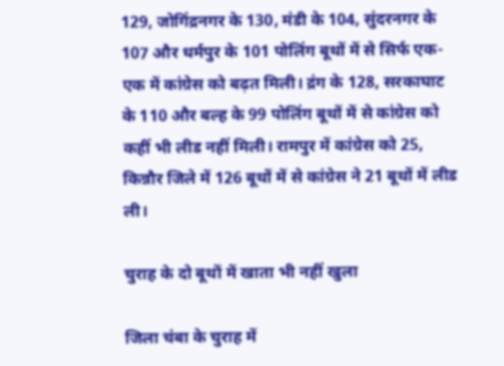129, जोगिंद्रनगर के 130, मंडी के 104, सुंदरनगर के 107 और धर्मपुर के 101 पोलिंग बूथों में से सिर्फ एक-एक में कांग्रेस को बढ़त मिली। द्रंग के 128, सरकाघाट के 110 और बल्ह के 99 पोलिंग बूथों में से कांग्रेस को कहीं भी लीड नहीं मिली। रामपुर में कांग्रेस को 25, किन्नौर जिले में 126 बूथों में से कांग्रेस ने 21 बूथों में लीड ली।

चुराह के दो बूथों में खाता भी नहीं खुला

जिला चंबा के चुराह में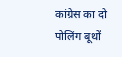कांग्रेस का दो पोलिंग बूथों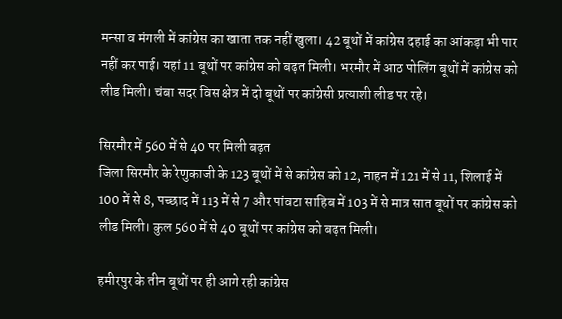मन्सा व मंगली में कांग्रेस का खाता तक नहीं खुला। 42 बूथों में कांग्रेस दहाई का आंकड़ा भी पार नहीं कर पाई। यहां 11 बूथों पर कांग्रेस को बढ़त मिली। भरमौर में आठ पोलिंग बूथों में कांग्रेस को लीड मिली। चंबा सदर विस क्षेत्र में दो बूथों पर कांग्रेसी प्रत्याशी लीड पर रहे।

सिरमौर में 560 में से 40 पर मिली बढ़त
जिला सिरमौर के रेणुकाजी के 123 बूथों में से कांग्रेस को 12, नाहन में 121 में से 11, शिलाई में 100 में से 8, पच्छाद में 113 में से 7 और पांवटा साहिब में 103 में से मात्र सात बूथों पर कांग्रेस को लीड मिली। कुल 560 में से 40 बूथों पर कांग्रेस को बढ़त मिली।

हमीरपुर के तीन बूथों पर ही आगे रही कांग्रेस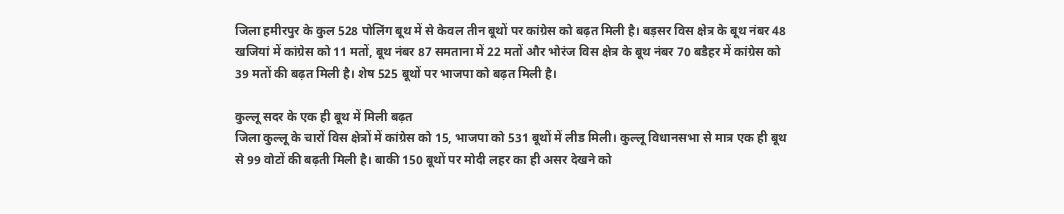जिला हमीरपुर के कुल 528 पोलिंग बूथ में से केवल तीन बूथों पर कांग्रेस को बढ़त मिली है। बड़सर विस क्षेत्र के बूथ नंबर 48 खजियां में कांग्रेस को 11 मतों, बूथ नंबर 87 समताना में 22 मतों और भोरंज विस क्षेत्र के बूथ नंबर 70 बडैहर में कांग्रेस को 39 मतों की बढ़त मिली है। शेष 525 बूथों पर भाजपा को बढ़त मिली है।

कुल्लू सदर के एक ही बूथ में मिली बढ़त
जिला कुल्लू के चारों विस क्षेत्रों में कांग्रेस को 15, भाजपा को 531 बूथों में लीड मिली। कुल्लू विधानसभा से मात्र एक ही बूथ से 99 वोटों की बढ़ती मिली है। बाकी 150 बूथों पर मोदी लहर का ही असर देखने को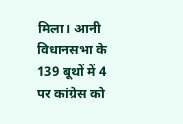मिला। आनी विधानसभा के 139 बूथों में 4 पर कांग्रेस को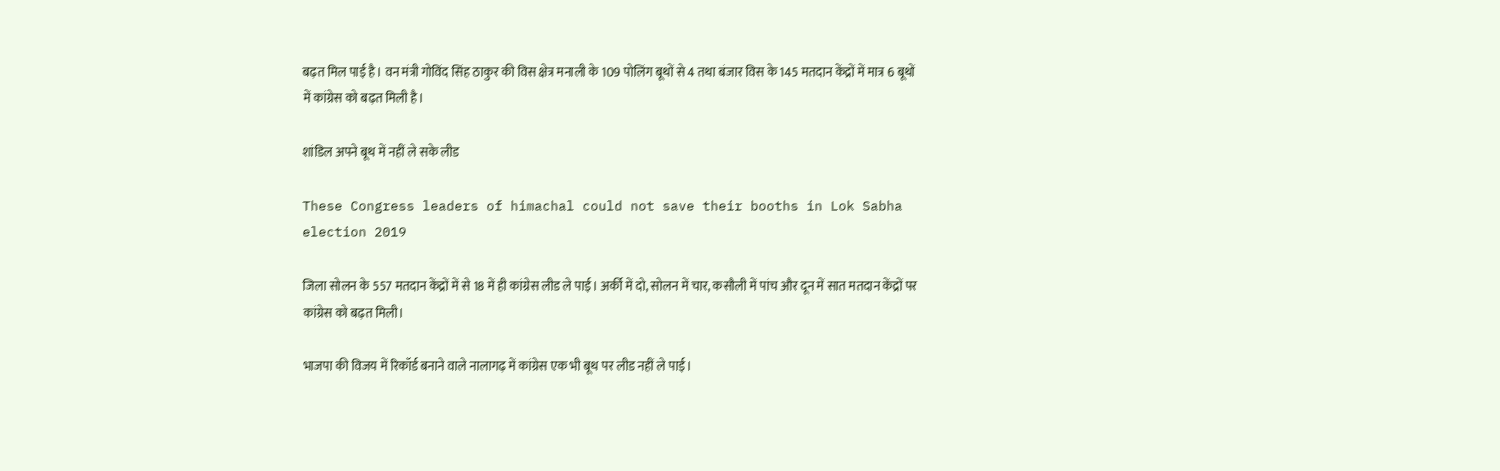बढ़त मिल पाई है। वन मंत्री गोविंद सिंह ठाकुर की विस क्षेत्र मनाली के 109 पोलिंग बूथों से 4 तथा बंजार विस के 145 मतदान केंद्रों में मात्र 6 बूथों में कांग्रेस को बढ़त मिली है।

शांडिल अपने बूथ में नहीं ले सके लीड

These Congress leaders of himachal could not save their booths in Lok Sabha election 2019

जिला सोलन के 557 मतदान केंद्रों में से 18 में ही कांग्रेस लीड ले पाई। अर्की में दो, सोलन में चार, कसौली में पांच और दून में सात मतदान केंद्रों पर कांग्रेस को बढ़त मिली।

भाजपा की विजय में रिकॉर्ड बनाने वाले नालागढ़ में कांग्रेस एक भी बूथ पर लीड नहीं ले पाई।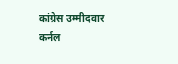कांग्रेस उम्मीदवार कर्नल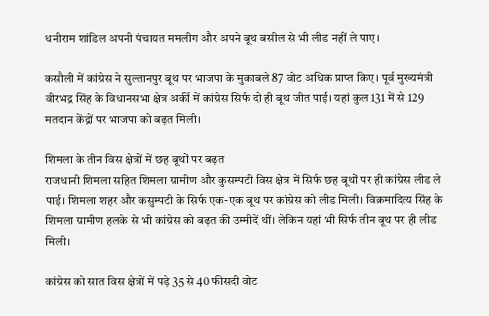धनीराम शांडिल अपनी पंचायत ममलीग और अपने बूथ बसील से भी लीड नहीं ले पाए।

कसौली में कांग्रेस ने सुल्तानपुर बूथ पर भाजपा के मुकाबले 87 वोट अधिक प्राप्त किए। पूर्व मुख्यमंत्री वीरभद्र सिंह के विधानसभा क्षेत्र अर्की में कांग्रेस सिर्फ दो ही बूथ जीत पाई। यहां कुल 131 में से 129 मतदान केंद्रों पर भाजपा को बढ़त मिली।

शिमला के तीन विस क्षेत्रों में छह बूथों पर बढ़त
राजधानी शिमला सहित शिमला ग्रामीण और कुसम्पटी विस क्षेत्र में सिर्फ छह बूथों पर ही कांग्रेस लीड ले पाई। शिमला शहर और कसुम्पटी के सिर्फ एक-एक बूथ पर कांग्रेस को लीड मिली। विक्रमादित्य सिंह के शिमला ग्रामीण हलके से भी कांग्रेस को बढ़त की उम्मीदें थीं। लेकिन यहां भी सिर्फ तीन बूथ पर ही लीड मिली।

कांग्रेस को सात विस क्षेत्रों में पड़े 35 से 40 फीसदी वोट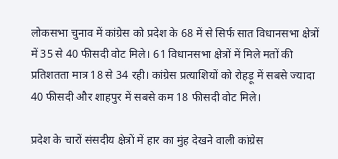लोकसभा चुनाव में कांग्रेस को प्रदेश के 68 में से सिर्फ सात विधानसभा क्षेत्रों में 35 से 40 फीसदी वोट मिले। 61 विधानसभा क्षेत्रों में मिले मतों की प्रतिशतता मात्र 18 से 34 रही। कांग्रेस प्रत्याशियों को रोहड़ू में सबसे ज्यादा 40 फीसदी और शाहपुर में सबसे कम 18 फीसदी वोट मिले।

प्रदेश के चारों संसदीय क्षेत्रों में हार का मुंह देखने वाली कांग्रेस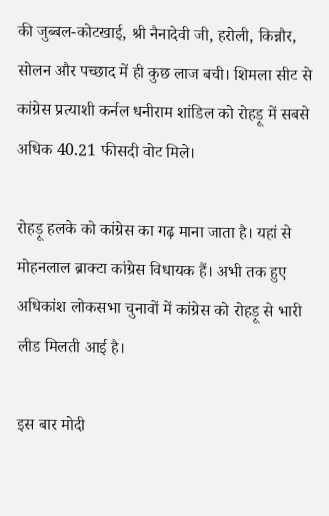की जुब्बल-कोटखाई, श्री नैनादेवी जी, हरोली, किन्नौर, सोलन और पच्छाद में ही कुछ लाज बची। शिमला सीट से कांग्रेस प्रत्याशी कर्नल धनीराम शांडिल को रोहड़ू में सबसे अधिक 40.21 फीसदी वोट मिले।

रोहड़ू हलके को कांग्रेस का गढ़ माना जाता है। यहां से मोहनलाल ब्राक्टा कांग्रेस विधायक हैं। अभी तक हुए अधिकांश लोकसभा चुनावों में कांग्रेस को रोहड़ू से भारी लीड मिलती आई है।

इस बार मोदी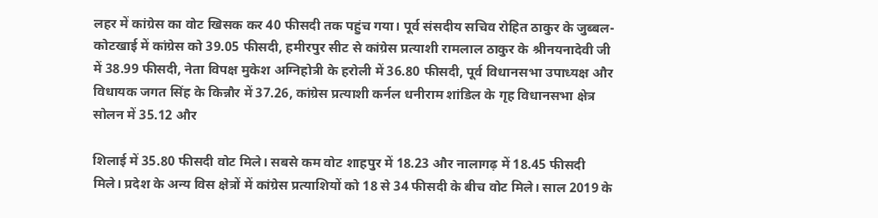लहर में कांग्रेस का वोट खिसक कर 40 फीसदी तक पहुंच गया। पूर्व संसदीय सचिव रोहित ठाकुर के जुब्बल-कोटखाई में कांग्रेस को 39.05 फीसदी, हमीरपुर सीट से कांग्रेस प्रत्याशी रामलाल ठाकुर के श्रीनयनादेवी जी में 38.99 फीसदी, नेता विपक्ष मुकेश अग्निहोत्री के हरोली में 36.80 फीसदी, पूर्व विधानसभा उपाध्यक्ष और विधायक जगत सिंह के किन्नौर में 37.26, कांग्रेस प्रत्याशी कर्नल धनीराम शांडिल के गृह विधानसभा क्षेत्र सोलन में 35.12 और

शिलाई में 35.80 फीसदी वोट मिले। सबसे कम वोट शाहपुर में 18.23 और नालागढ़ में 18.45 फीसदी मिले। प्रदेश के अन्य विस क्षेत्रों में कांग्रेस प्रत्याशियों को 18 से 34 फीसदी के बीच वोट मिले। साल 2019 के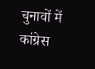चुनावों में कांग्रेस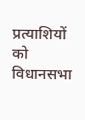प्रत्याशियों को विधानसभा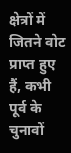क्षेत्रों में जितने वोट प्राप्त हुए हैं, कभी पूर्व के चुनावों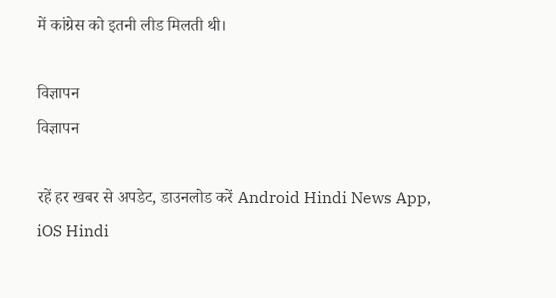में कांग्रेस को इतनी लीड मिलती थी।

विज्ञापन
विज्ञापन

रहें हर खबर से अपडेट, डाउनलोड करें Android Hindi News App, iOS Hindi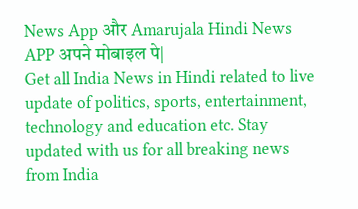News App और Amarujala Hindi News APP अपने मोबाइल पे|
Get all India News in Hindi related to live update of politics, sports, entertainment, technology and education etc. Stay updated with us for all breaking news from India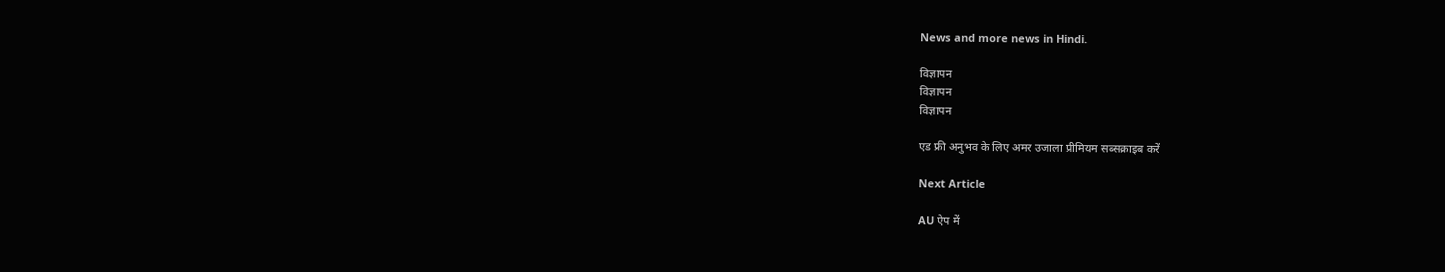News and more news in Hindi.

विज्ञापन
विज्ञापन
विज्ञापन

एड फ्री अनुभव के लिए अमर उजाला प्रीमियम सब्सक्राइब करें

Next Article

AU ऐप में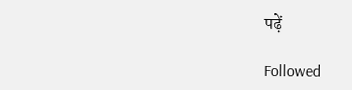पढ़ें

Followed